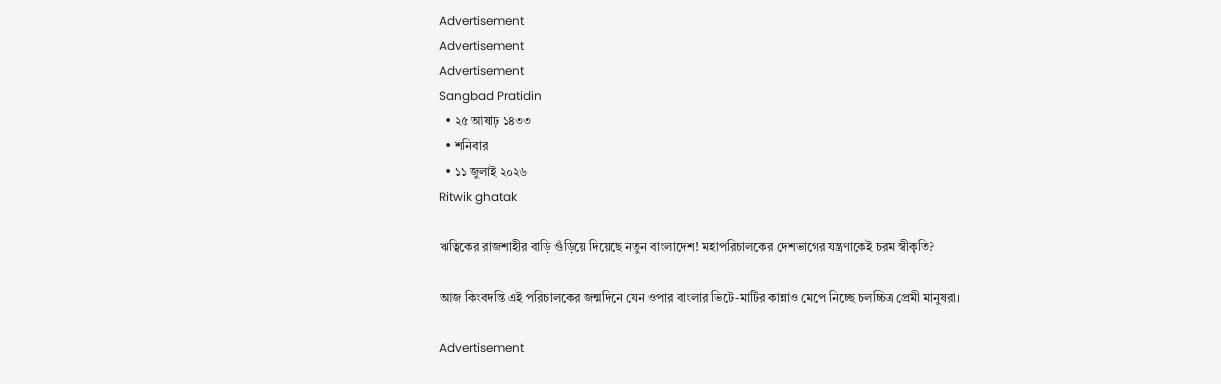Advertisement
Advertisement
Advertisement
Sangbad Pratidin
  • ২৫ আষাঢ় ১৪৩৩
  • শনিবার
  • ১১ জুলাই ২০২৬
Ritwik ghatak

ঋত্বিকের রাজশাহীর বাড়ি গুঁড়িয়ে দিয়েছে নতুন বাংলাদেশ! মহাপরিচালকের দেশভাগের যন্ত্রণাকেই চরম স্বীকৃতি?

আজ কিংবদন্তি এই পরিচালকের জন্মদিনে যেন ওপার বাংলার ভিটে-মাটির কান্নাও মেপে নিচ্ছে চলচ্চিত্র প্রেমী মানুষরা।

Advertisement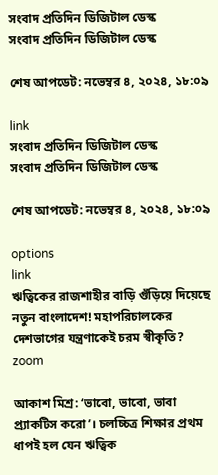সংবাদ প্রতিদিন ডিজিটাল ডেস্ক
সংবাদ প্রতিদিন ডিজিটাল ডেস্ক

শেষ আপডেট: নভেম্বর ৪, ২০২৪, ১৮:০৯

link
সংবাদ প্রতিদিন ডিজিটাল ডেস্ক
সংবাদ প্রতিদিন ডিজিটাল ডেস্ক

শেষ আপডেট: নভেম্বর ৪, ২০২৪, ১৮:০৯

options
link
ঋত্বিকের রাজশাহীর বাড়ি গুঁড়িয়ে দিয়েছে নতুন বাংলাদেশ! মহাপরিচালকের দেশভাগের যন্ত্রণাকেই চরম স্বীকৃতি? zoom

আকাশ মিশ্র: ‘ভাবো, ভাবো, ভাবা প্র্যাকটিস করো’। চলচ্চিত্র শিক্ষার প্রথম ধাপই হল যেন ঋত্বিক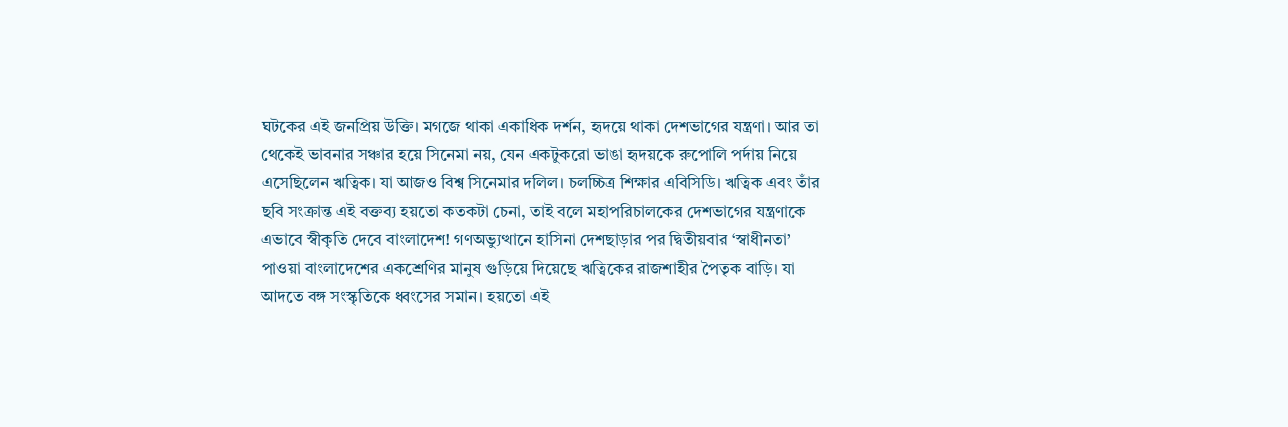ঘটকের এই জনপ্রিয় উক্তি। মগজে থাকা একাধিক দর্শন, হৃদয়ে থাকা দেশভাগের যন্ত্রণা। আর তা থেকেই ভাবনার সঞ্চার হয়ে সিনেমা নয়, যেন একটুকরো ভাঙা হৃদয়কে রুপোলি পর্দায় নিয়ে এসেছিলেন ঋত্বিক। যা আজও বিশ্ব সিনেমার দলিল। চলচ্চিত্র শিক্ষার এবিসিডি। ঋত্বিক এবং তাঁর ছবি সংক্রান্ত এই বক্তব্য হয়তো কতকটা চেনা, তাই বলে মহাপরিচালকের দেশভাগের যন্ত্রণাকে এভাবে স্বীকৃতি দেবে বাংলাদেশ! গণঅভ্যুত্থানে হাসিনা দেশছাড়ার পর দ্বিতীয়বার ‘স্বাধীনতা’ পাওয়া বাংলাদেশের একশ্রেণির মানুষ গুড়িয়ে দিয়েছে ঋত্বিকের রাজশাহীর পৈতৃক বাড়ি। যা আদতে বঙ্গ সংস্কৃতিকে ধ্বংসের সমান। হয়তো এই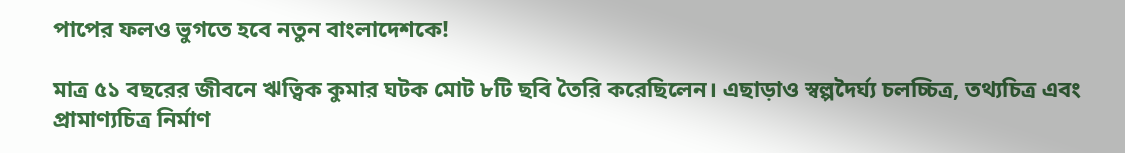পাপের ফলও ভুগতে হবে নতুন বাংলাদেশকে!

মাত্র ৫১ বছরের জীবনে ঋত্বিক কুমার ঘটক মোট ৮টি ছবি তৈরি করেছিলেন। এছাড়াও স্বল্পদৈর্ঘ্য চলচ্চিত্র, তথ্যচিত্র এবং প্রামাণ্যচিত্র নির্মাণ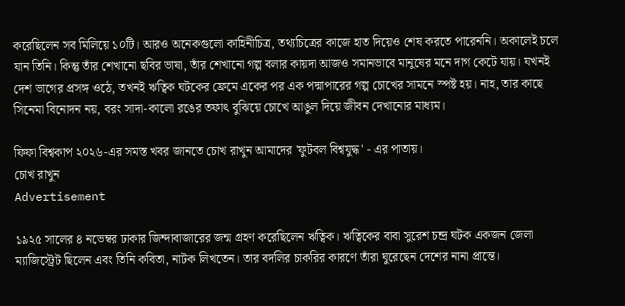করেছিলেন সব মিলিয়ে ১০টি। আরও অনেকগুলো কাহিনীচিত্র, তথ্যচিত্রের কাজে হাত দিয়েও শেষ করতে পারেননি। অকালেই চলে যান তিনি। কিন্তু তাঁর শেখানো ছবির ভাষা, তাঁর শেখানো গল্প বলার কায়দা আজও সমানভাবে মানুষের মনে দাগ কেটে যায়। যখনই দেশ ভাগের প্রসঙ্গ ওঠে, তখনই ঋত্বিক ঘটকের ফ্রেমে একের পর এক পদ্মাপারের গল্প চোখের সামনে স্পষ্ট হয়। নাহ, তার কাছে সিনেমা বিনোদন নয়, বরং সাদা-কালো রঙের তফাৎ বুঝিয়ে চোখে আঙুল দিয়ে জীবন দেখানোর মাধ্যম।

ফিফা বিশ্বকাপ ২০২৬-এর সমস্ত খবর জানতে চোখ রাখুন আমাদের 'ফুটবল বিশ্বযুদ্ধ' - এর পাতায়।
চোখ রাখুন
Advertisement

১৯২৫ সালের ৪ নভেম্বর ঢাকার জিন্দাবাজারের জন্ম গ্রহণ করেছিলেন ঋত্বিক। ঋত্বিকের বাবা সুরেশ চন্দ্র ঘটক একজন জেলা ম্যাজিস্ট্রেট ছিলেন এবং তিনি কবিতা, নাটক লিখতেন। তার বদলির চাকরির কারণে তাঁরা ঘুরেছেন দেশের নানা প্রান্তে।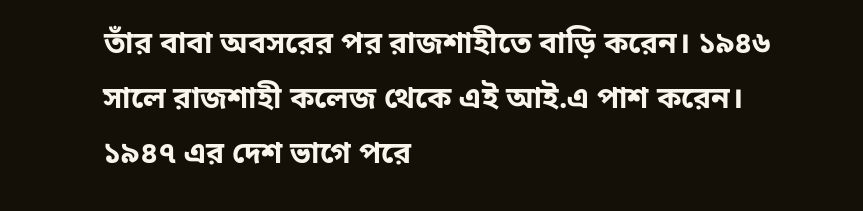তাঁর বাবা অবসরের পর রাজশাহীতে বাড়ি করেন। ১৯৪৬ সালে রাজশাহী কলেজ থেকে এই আই.এ পাশ করেন। ১৯৪৭ এর দেশ ভাগে পরে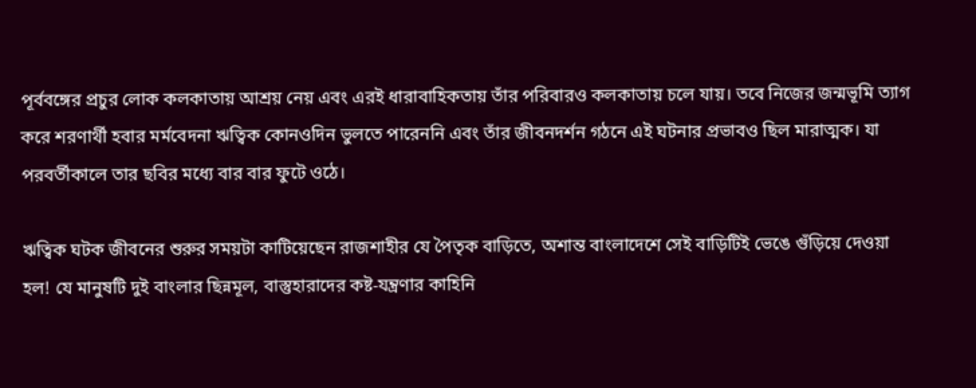পূর্ববঙ্গের প্রচুর লোক কলকাতায় আশ্রয় নেয় এবং এরই ধারাবাহিকতায় তাঁর পরিবারও কলকাতায় চলে যায়। তবে নিজের জন্মভূমি ত্যাগ করে শরণার্থী হবার মর্মবেদনা ঋত্বিক কোনওদিন ভুলতে পারেননি এবং তাঁর জীবনদর্শন গঠনে এই ঘটনার প্রভাবও ছিল মারাত্মক। যা পরবর্তীকালে তার ছবির মধ্যে বার বার ফুটে ওঠে।

ঋত্বিক ঘটক জীবনের শুরুর সময়টা কাটিয়েছেন রাজশাহীর যে পৈতৃক বাড়িতে, অশান্ত বাংলাদেশে সেই বাড়িটিই ভেঙে গুঁড়িয়ে দেওয়া হল! যে মানুষটি দুই বাংলার ছিন্নমূল, বাস্তুহারাদের কষ্ট-যন্ত্রণার কাহিনি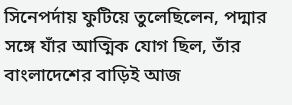সিনেপর্দায় ফুটিয়ে তুলেছিলেন, পদ্মার সঙ্গে যাঁর আত্মিক যোগ ছিল, তাঁর বাংলাদেশের বাড়িই আজ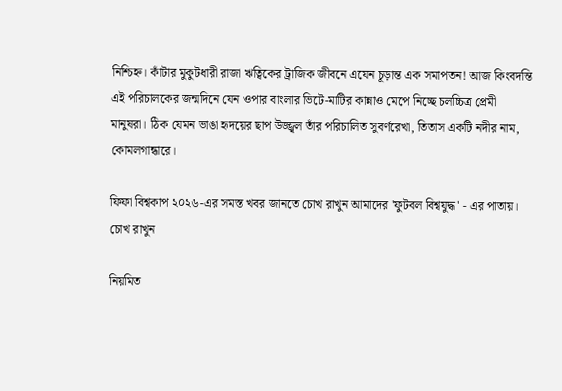নিশ্চিহ্ন। কাঁটার মুকুটধারী রাজা ঋত্বিকের ট্রাজিক জীবনে এযেন চূড়ান্ত এক সমাপতন! আজ কিংবদন্তি এই পরিচালকের জন্মদিনে যেন ওপার বাংলার ভিটে-মাটির কান্নাও মেপে নিচ্ছে চলচ্চিত্র প্রেমী মানুষরা। ঠিক যেমন ভাঙা হৃদয়ের ছাপ উজ্জ্বল তাঁর পরিচালিত সুবর্ণরেখা, তিতাস একটি নদীর নাম, কোমলগান্ধারে।

ফিফা বিশ্বকাপ ২০২৬-এর সমস্ত খবর জানতে চোখ রাখুন আমাদের 'ফুটবল বিশ্বযুদ্ধ' - এর পাতায়।
চোখ রাখুন

নিয়মিত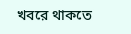খবরে থাকতে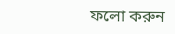ফলো করুন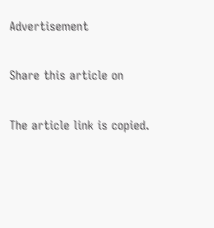Advertisement

Share this article on

The article link is copied.